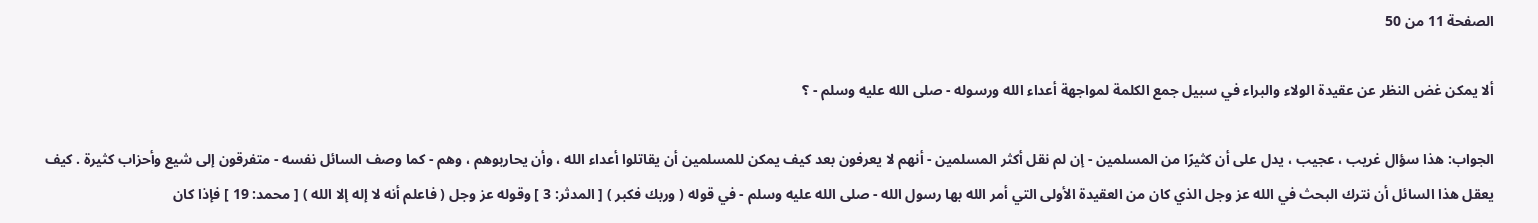الصفحة 11 من 50

ألا يمكن غض النظر عن عقيدة الولاء والبراء في سبيل جمع الكلمة لمواجهة أعداء الله ورسوله - صلى الله عليه وسلم - ؟

الجواب: هذا سؤال غريب ، عجيب ، يدل على أن كثيرًا من المسلمين - إن لم نقل أكثر المسلمين - أنهم لا يعرفون بعد كيف يمكن للمسلمين أن يقاتلوا أعداء الله ، وأن يحاربوهم ، وهم - كما وصف السائل نفسه - متفرقون إلى شيع وأحزاب كثيرة . كيف يعقل هذا السائل أن نترك البحث في الله عز وجل الذي كان من العقيدة الأولى التي أمر الله بها رسول الله - صلى الله عليه وسلم - في قوله ( وربك فكبر ) [ المدثر: 3 ] وقوله عز وجل ( فاعلم أنه لا إله إلا الله ) [ محمد: 19 ] فإذا كان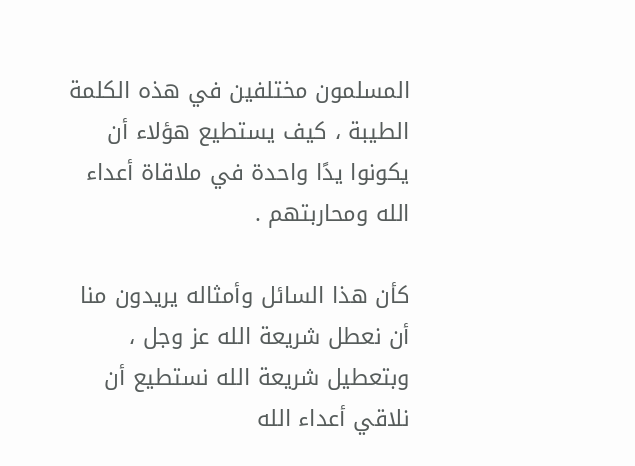المسلمون مختلفين في هذه الكلمة الطيبة ، كيف يستطيع هؤلاء أن يكونوا يدًا واحدة في ملاقاة أعداء الله ومحاربتهم .

كأن هذا السائل وأمثاله يريدون منا أن نعطل شريعة الله عز وجل ، وبتعطيل شريعة الله نستطيع أن نلاقي أعداء الله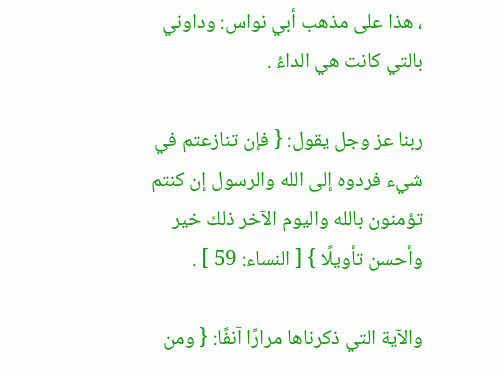، هذا على مذهب أبي نواس: وداوني بالتي كانت هي الداءُ .

ربنا عز وجل يقول: { فإن تنازعتم في شيء فردوه إلى الله والرسول إن كنتم تؤمنون بالله واليوم الآخر ذلك خير وأحسن تأويلًا } [ النساء: 59 ] .

والآية التي ذكرناها مرارًا آنفًا: { ومن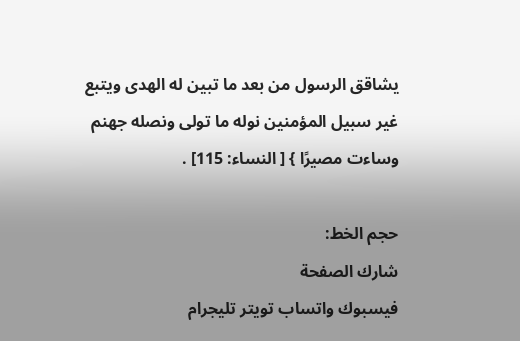يشاقق الرسول من بعد ما تبين له الهدى ويتبع غير سبيل المؤمنين نوله ما تولى ونصله جهنم وساءت مصيرًا } [ النساء: 115] .

حجم الخط:
شارك الصفحة
فيسبوك واتساب تويتر تليجرام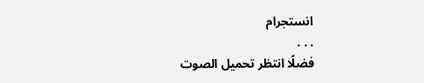انستجرام
. . .
فضلًا انتظر تحميل الصوت